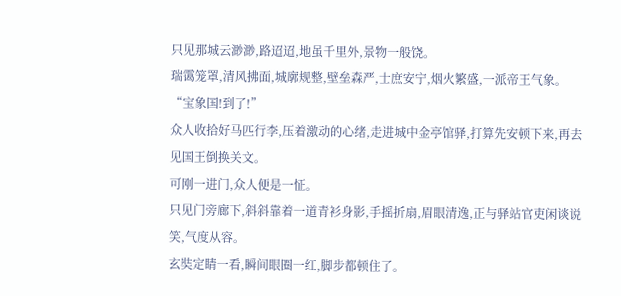只见那城云渺渺,路迢迢,地虽千里外,景物一般饶。
瑞霭笼罩,清风拂面,城廓规整,壁垒森严,士庶安宁,烟火繁盛,一派帝王气象。
“宝象国!到了!”
众人收拾好马匹行李,压着激动的心绪,走进城中金亭馆驿,打算先安顿下来,再去见国王倒换关文。
可刚一进门,众人便是一怔。
只见门旁廊下,斜斜靠着一道青衫身影,手摇折扇,眉眼清逸,正与驿站官吏闲谈说笑,气度从容。
玄奘定睛一看,瞬间眼圈一红,脚步都顿住了。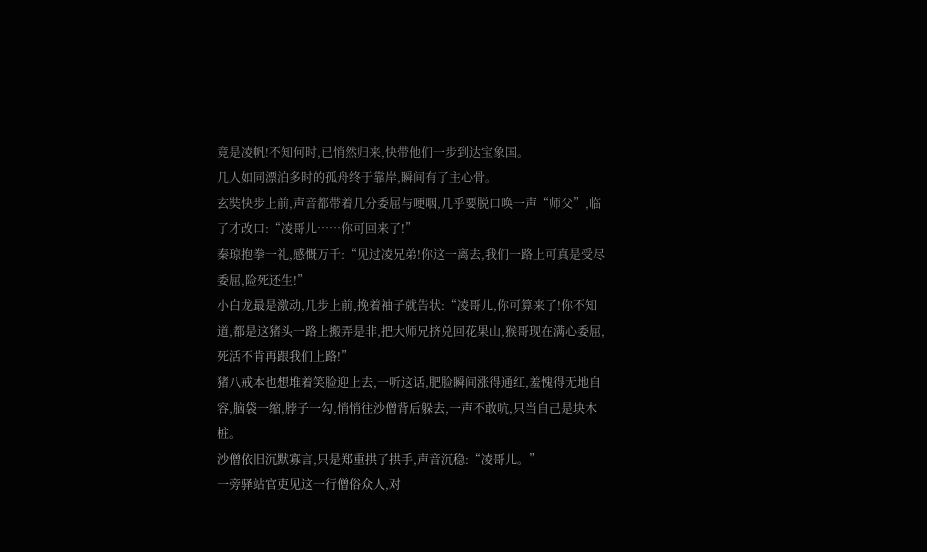竟是凌帆!不知何时,已悄然归来,快带他们一步到达宝象国。
几人如同漂泊多时的孤舟终于靠岸,瞬间有了主心骨。
玄奘快步上前,声音都带着几分委屈与哽咽,几乎要脱口唤一声“师父”,临了才改口:“凌哥儿……你可回来了!”
秦琼抱拳一礼,感慨万千:“见过凌兄弟!你这一离去,我们一路上可真是受尽委屈,险死还生!”
小白龙最是激动,几步上前,挽着袖子就告状:“凌哥儿,你可算来了!你不知道,都是这猪头一路上搬弄是非,把大师兄挤兑回花果山,猴哥现在满心委屈,死活不肯再跟我们上路!”
猪八戒本也想堆着笑脸迎上去,一听这话,肥脸瞬间涨得通红,羞愧得无地自容,脑袋一缩,脖子一勾,悄悄往沙僧背后躲去,一声不敢吭,只当自己是块木桩。
沙僧依旧沉默寡言,只是郑重拱了拱手,声音沉稳:“凌哥儿。”
一旁驿站官吏见这一行僧俗众人,对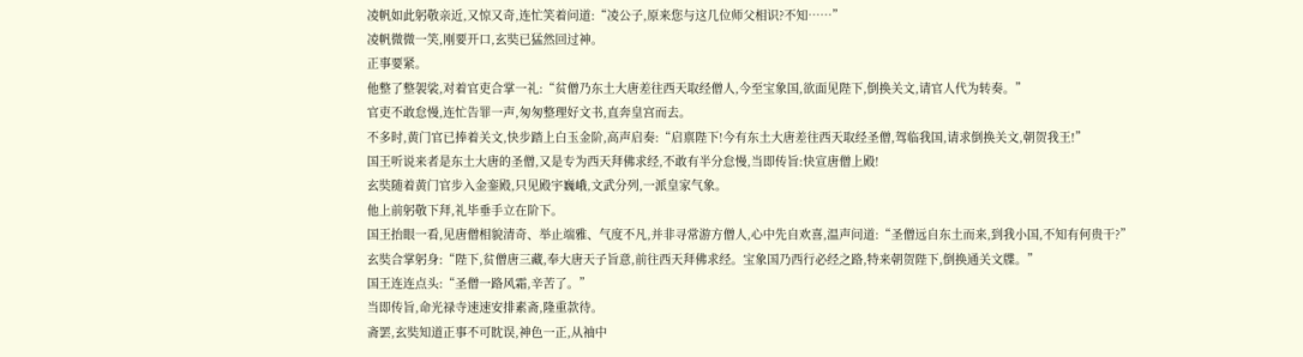凌帆如此躬敬亲近,又惊又奇,连忙笑着问道:“凌公子,原来您与这几位师父相识?不知……”
凌帆微微一笑,刚要开口,玄奘已猛然回过神。
正事要紧。
他整了整袈裟,对着官吏合掌一礼:“贫僧乃东土大唐差往西天取经僧人,今至宝象国,欲面见陛下,倒换关文,请官人代为转奏。”
官吏不敢怠慢,连忙告罪一声,匆匆整理好文书,直奔皇宫而去。
不多时,黄门官已捧着关文,快步踏上白玉金阶,高声启奏:“启禀陛下!今有东土大唐差往西天取经圣僧,驾临我国,请求倒换关文,朝贺我王!”
国王听说来者是东土大唐的圣僧,又是专为西天拜佛求经,不敢有半分怠慢,当即传旨:快宣唐僧上殿!
玄奘随着黄门官步入金銮殿,只见殿宇巍峨,文武分列,一派皇家气象。
他上前躬敬下拜,礼毕垂手立在阶下。
国王抬眼一看,见唐僧相貌清奇、举止端雅、气度不凡,并非寻常游方僧人,心中先自欢喜,温声问道:“圣僧远自东土而来,到我小国,不知有何贵干?”
玄奘合掌躬身:“陛下,贫僧唐三藏,奉大唐天子旨意,前往西天拜佛求经。宝象国乃西行必经之路,特来朝贺陛下,倒换通关文牒。”
国王连连点头:“圣僧一路风霜,辛苦了。”
当即传旨,命光禄寺速速安排素斋,隆重款待。
斋罢,玄奘知道正事不可眈误,神色一正,从袖中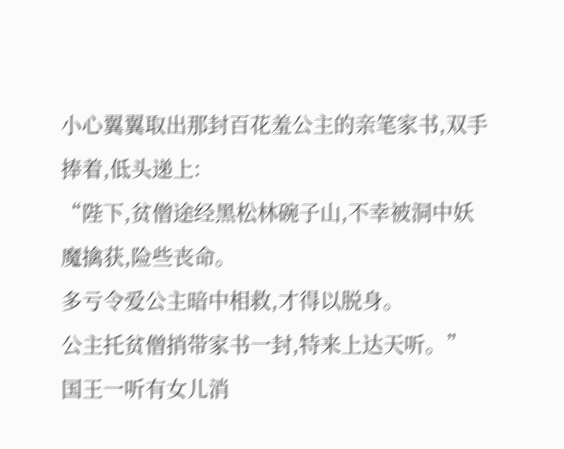小心翼翼取出那封百花羞公主的亲笔家书,双手捧着,低头递上:
“陛下,贫僧途经黑松林碗子山,不幸被洞中妖魔擒获,险些丧命。
多亏令爱公主暗中相救,才得以脱身。
公主托贫僧捎带家书一封,特来上达天听。”
国王一听有女儿消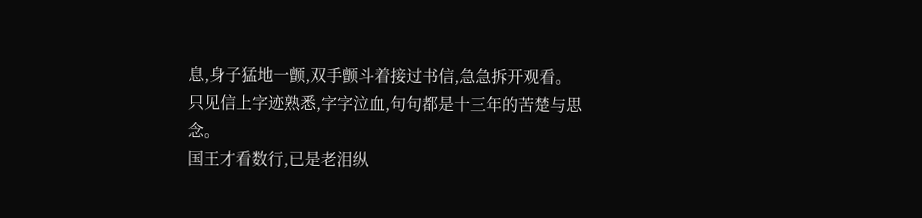息,身子猛地一颤,双手颤斗着接过书信,急急拆开观看。
只见信上字迹熟悉,字字泣血,句句都是十三年的苦楚与思念。
国王才看数行,已是老泪纵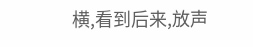横,看到后来,放声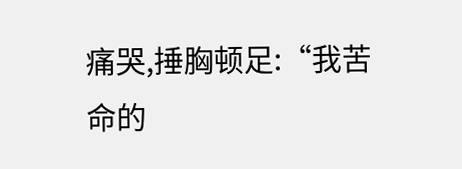痛哭,捶胸顿足:“我苦命的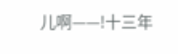儿啊——!十三年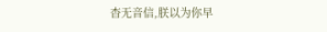杳无音信,朕以为你早